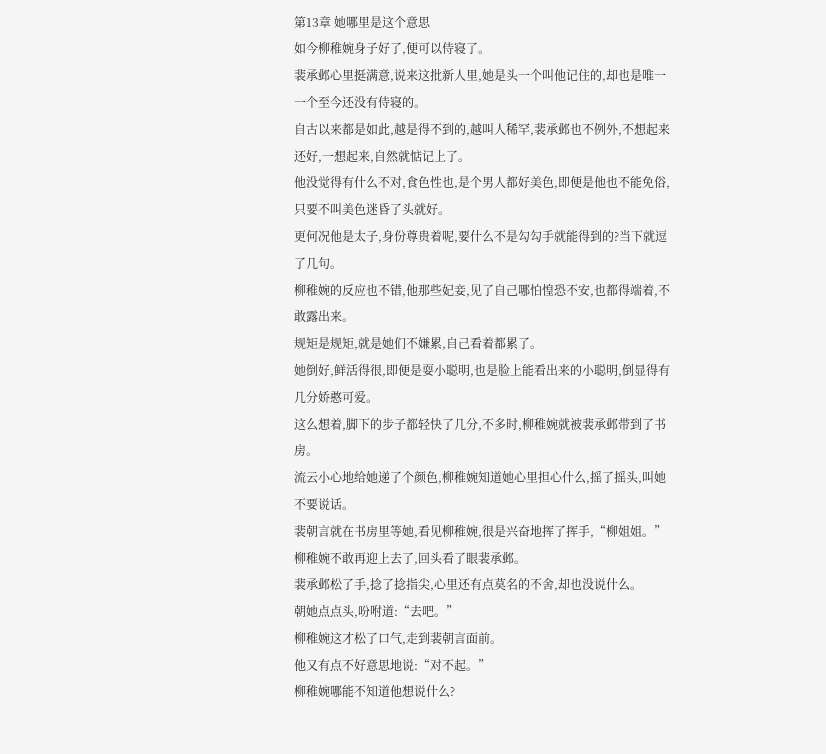第13章 她哪里是这个意思
如今柳稚婉身子好了,便可以侍寝了。
裴承邺心里挺满意,说来这批新人里,她是头一个叫他记住的,却也是唯一一个至今还没有侍寝的。
自古以来都是如此,越是得不到的,越叫人稀罕,裴承邺也不例外,不想起来还好,一想起来,自然就惦记上了。
他没觉得有什么不对,食色性也,是个男人都好美色,即便是他也不能免俗,只要不叫美色迷昏了头就好。
更何况他是太子,身份尊贵着呢,要什么不是勾勾手就能得到的?当下就逗了几句。
柳稚婉的反应也不错,他那些妃妾,见了自己哪怕惶恐不安,也都得端着,不敢露出来。
规矩是规矩,就是她们不嫌累,自己看着都累了。
她倒好,鲜活得很,即便是耍小聪明,也是脸上能看出来的小聪明,倒显得有几分娇憨可爱。
这么想着,脚下的步子都轻快了几分,不多时,柳稚婉就被裴承邺带到了书房。
流云小心地给她递了个颜色,柳稚婉知道她心里担心什么,摇了摇头,叫她不要说话。
裴朝言就在书房里等她,看见柳稚婉,很是兴奋地挥了挥手,“柳姐姐。”
柳稚婉不敢再迎上去了,回头看了眼裴承邺。
裴承邺松了手,捻了捻指尖,心里还有点莫名的不舍,却也没说什么。
朝她点点头,吩咐道:“去吧。”
柳稚婉这才松了口气,走到裴朝言面前。
他又有点不好意思地说:“对不起。”
柳稚婉哪能不知道他想说什么?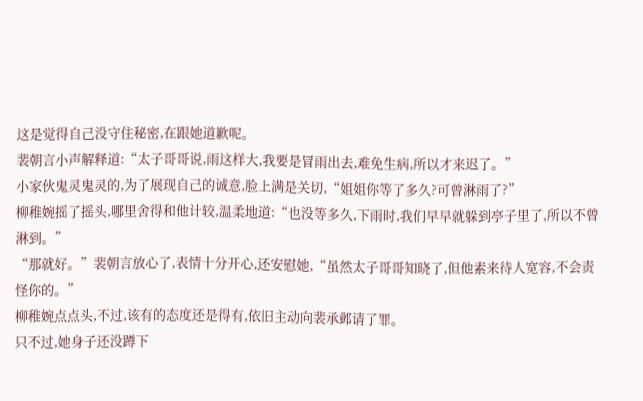这是觉得自己没守住秘密,在跟她道歉呢。
裴朝言小声解释道:“太子哥哥说,雨这样大,我要是冒雨出去,难免生病,所以才来迟了。”
小家伙鬼灵鬼灵的,为了展现自己的诚意,脸上满是关切,“姐姐你等了多久?可曾淋雨了?”
柳稚婉摇了摇头,哪里舍得和他计较,温柔地道:“也没等多久,下雨时,我们早早就躲到亭子里了,所以不曾淋到。”
“那就好。”裴朝言放心了,表情十分开心,还安慰她,“虽然太子哥哥知晓了,但他素来待人宽容,不会责怪你的。”
柳稚婉点点头,不过,该有的态度还是得有,依旧主动向裴承邺请了罪。
只不过,她身子还没蹲下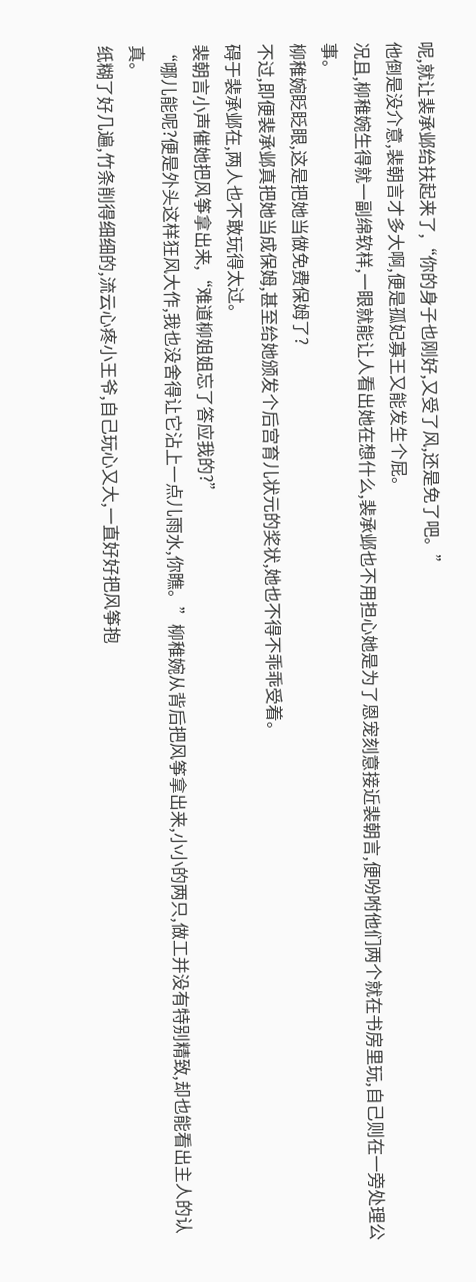呢,就让裴承邺给扶起来了,“你的身子也刚好,又受了风,还是免了吧。”
他倒是没介意,裴朝言才多大啊,便是孤妃寡王又能发生个屁。
况且,柳稚婉生得就一副绵软样,一眼就能让人看出她在想什么,裴承邺也不用担心她是为了恩宠刻意接近裴朝言,便吩咐他们两个就在书房里玩,自己则在一旁处理公事。
柳稚婉眨眨眼,这是把她当做免费保姆了?
不过,即便裴承邺真把她当成保姆,甚至给她颁发个后宫育儿状元的奖状,她也不得不乖乖受着。
碍于裴承邺在,两人也不敢玩得太过。
裴朝言小声催她把风筝拿出来,“难道柳姐姐忘了答应我的?”
“哪儿能呢?便是外头这样狂风大作,我也没舍得让它沾上一点儿雨水,你瞧。”柳稚婉从背后把风筝拿出来,小小的两只,做工并没有特别精致,却也能看出主人的认真。
纸糊了好几遍,竹条削得细细的,流云心疼小王爷,自己玩心又大,一直好好把风筝抱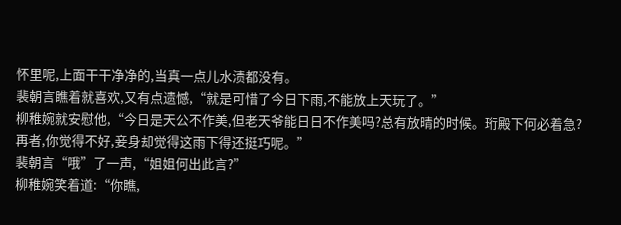怀里呢,上面干干净净的,当真一点儿水渍都没有。
裴朝言瞧着就喜欢,又有点遗憾,“就是可惜了今日下雨,不能放上天玩了。”
柳稚婉就安慰他,“今日是天公不作美,但老天爷能日日不作美吗?总有放晴的时候。珩殿下何必着急?再者,你觉得不好,妾身却觉得这雨下得还挺巧呢。”
裴朝言“哦”了一声,“姐姐何出此言?”
柳稚婉笑着道:“你瞧,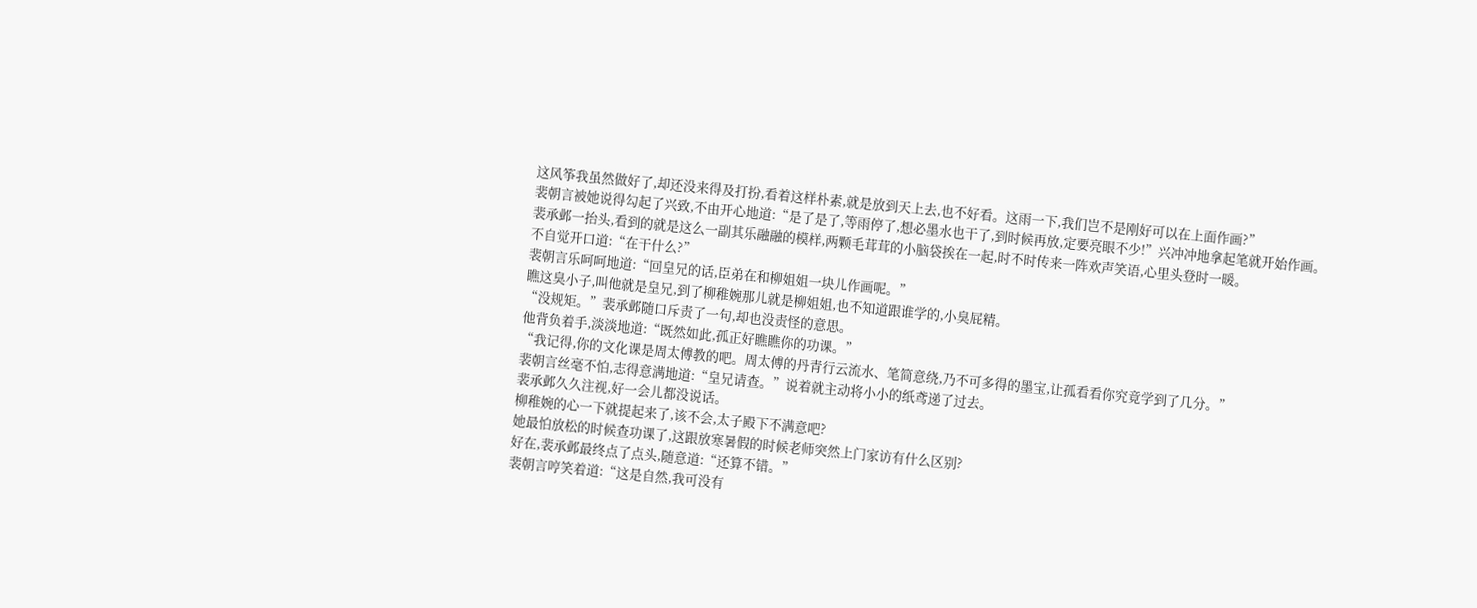这风筝我虽然做好了,却还没来得及打扮,看着这样朴素,就是放到天上去,也不好看。这雨一下,我们岂不是刚好可以在上面作画?”
裴朝言被她说得勾起了兴致,不由开心地道:“是了是了,等雨停了,想必墨水也干了,到时候再放,定要亮眼不少!”兴冲冲地拿起笔就开始作画。
裴承邺一抬头,看到的就是这么一副其乐融融的模样,两颗毛茸茸的小脑袋挨在一起,时不时传来一阵欢声笑语,心里头登时一暖。
不自觉开口道:“在干什么?”
裴朝言乐呵呵地道:“回皇兄的话,臣弟在和柳姐姐一块儿作画呢。”
瞧这臭小子,叫他就是皇兄,到了柳稚婉那儿就是柳姐姐,也不知道跟谁学的,小臭屁精。
“没规矩。”裴承邺随口斥责了一句,却也没责怪的意思。
他背负着手,淡淡地道:“既然如此,孤正好瞧瞧你的功课。”
“我记得,你的文化课是周太傅教的吧。周太傅的丹青行云流水、笔简意绕,乃不可多得的墨宝,让孤看看你究竟学到了几分。”
裴朝言丝毫不怕,志得意满地道:“皇兄请查。”说着就主动将小小的纸鸢递了过去。
裴承邺久久注视,好一会儿都没说话。
柳稚婉的心一下就提起来了,该不会,太子殿下不满意吧?
她最怕放松的时候查功课了,这跟放寒暑假的时候老师突然上门家访有什么区别?
好在,裴承邺最终点了点头,随意道:“还算不错。”
裴朝言哼笑着道:“这是自然,我可没有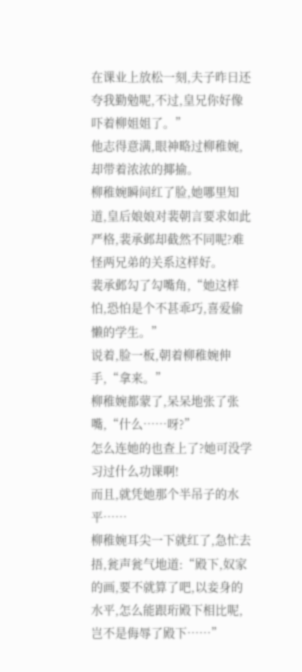在课业上放松一刻,夫子昨日还夸我勤勉呢,不过,皇兄你好像吓着柳姐姐了。”
他志得意满,眼神略过柳稚婉,却带着浓浓的揶揄。
柳稚婉瞬间红了脸,她哪里知道,皇后娘娘对裴朝言要求如此严格,裴承邺却截然不同呢?难怪两兄弟的关系这样好。
裴承邺勾了勾嘴角,“她这样怕,恐怕是个不甚乖巧,喜爱偷懒的学生。”
说着,脸一板,朝着柳稚婉伸手,“拿来。”
柳稚婉都蒙了,呆呆地张了张嘴,“什么……呀?”
怎么连她的也查上了?她可没学习过什么功课啊!
而且,就凭她那个半吊子的水平……
柳稚婉耳尖一下就红了,急忙去捂,瓮声瓮气地道:“殿下,奴家的画,要不就算了吧,以妾身的水平,怎么能跟珩殿下相比呢,岂不是侮辱了殿下……”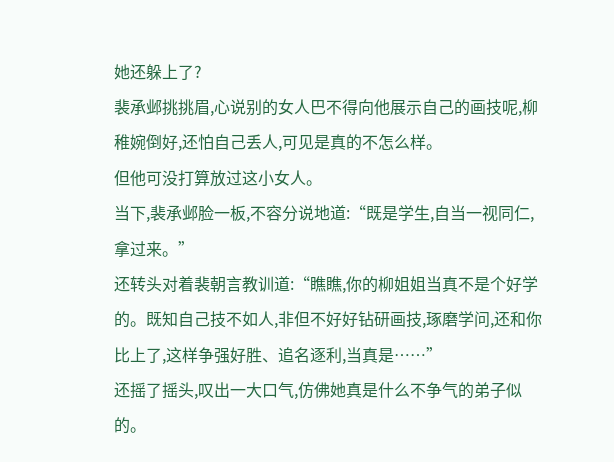她还躲上了?
裴承邺挑挑眉,心说别的女人巴不得向他展示自己的画技呢,柳稚婉倒好,还怕自己丢人,可见是真的不怎么样。
但他可没打算放过这小女人。
当下,裴承邺脸一板,不容分说地道:“既是学生,自当一视同仁,拿过来。”
还转头对着裴朝言教训道:“瞧瞧,你的柳姐姐当真不是个好学的。既知自己技不如人,非但不好好钻研画技,琢磨学问,还和你比上了,这样争强好胜、追名逐利,当真是……”
还摇了摇头,叹出一大口气,仿佛她真是什么不争气的弟子似的。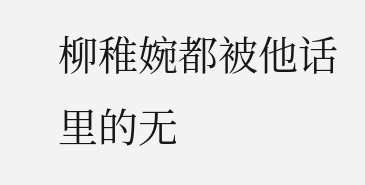柳稚婉都被他话里的无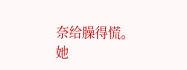奈给臊得慌。
她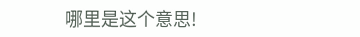哪里是这个意思!